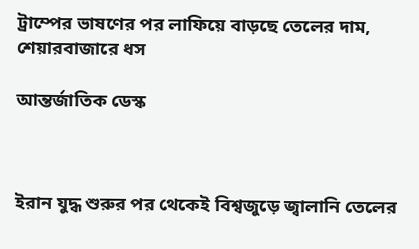ট্রাম্পের ভাষণের পর লাফিয়ে বাড়ছে তেলের দাম, শেয়ারবাজারে ধস

আন্তর্জাতিক ডেস্ক



ইরান যুদ্ধ শুরুর পর থেকেই বিশ্বজুড়ে জ্বালানি তেলের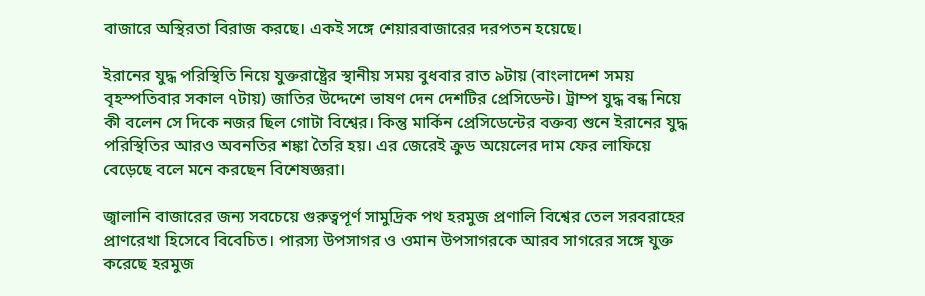বাজারে অস্থিরতা বিরাজ করছে। একই সঙ্গে শেয়ারবাজারের দরপতন হয়েছে।

ইরানের যুদ্ধ পরিস্থিতি নিয়ে যুক্তরাষ্ট্রের স্থানীয় সময় বুধবার রাত ৯টায় (বাংলাদেশ সময় বৃহস্পতিবার সকাল ৭টায়) জাতির উদ্দেশে ভাষণ দেন দেশটির প্রেসিডেন্ট। ট্রাম্প যুদ্ধ বন্ধ নিয়ে কী বলেন সে দিকে নজর ছিল গোটা বিশ্বের। কিন্তু মার্কিন প্রেসিডেন্টের বক্তব্য শুনে ইরানের যুদ্ধ পরিস্থিতির আরও অবনতির শঙ্কা তৈরি হয়। এর জেরেই ক্রুড অয়েলের দাম ফের লাফিয়ে বেড়েছে বলে মনে করছেন বিশেষজ্ঞরা।

জ্বালানি বাজারের জন্য সবচেয়ে গুরুত্বপূর্ণ সামুদ্রিক পথ হরমুজ প্রণালি বিশ্বের তেল সরবরাহের প্রাণরেখা হিসেবে বিবেচিত। পারস্য উপসাগর ও ওমান উপসাগরকে আরব সাগরের সঙ্গে যুক্ত করেছে হরমুজ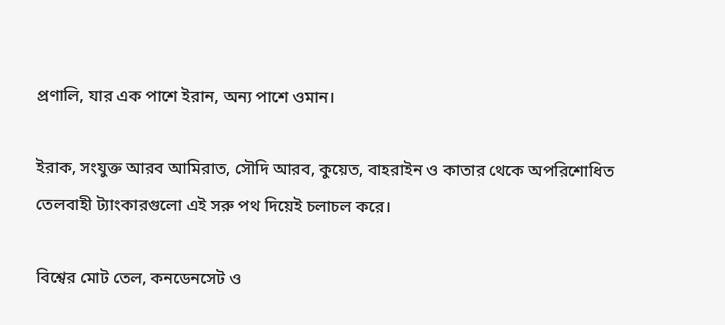প্রণালি, যার এক পাশে ইরান, অন্য পাশে ওমান।

ইরাক, সংযুক্ত আরব আমিরাত, সৌদি আরব, কুয়েত, বাহরাইন ও কাতার থেকে অপরিশোধিত তেলবাহী ট্যাংকারগুলো এই সরু পথ দিয়েই চলাচল করে।

বিশ্বের মোট তেল, কনডেনসেট ও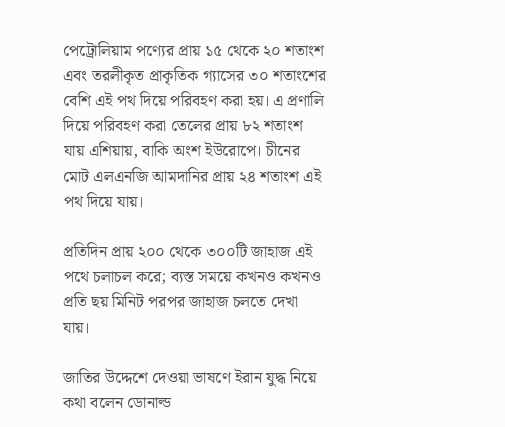পেট্রোলিয়াম পণ্যের প্রায় ১৫ থেকে ২০ শতাংশ এবং তরলীকৃত প্রাকৃতিক গ্যাসের ৩০ শতাংশের বেশি এই পথ দিয়ে পরিবহণ করা হয়। এ প্রণালি দিয়ে পরিবহণ করা তেলের প্রায় ৮২ শতাংশ যায় এশিয়ায়, বাকি অংশ ইউরোপে। চীনের মোট এলএনজি আমদানির প্রায় ২৪ শতাংশ এই পথ দিয়ে যায়।

প্রতিদিন প্রায় ২০০ থেকে ৩০০টি জাহাজ এই পথে চলাচল করে; ব্যস্ত সময়ে কখনও কখনও প্রতি ছয় মিনিট পরপর জাহাজ চলতে দেখা যায়।

জাতির উদ্দেশে দেওয়া ভাষণে ইরান যুদ্ধ নিয়ে কথা বলেন ডোনাল্ড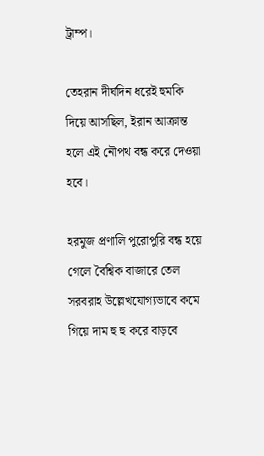ট্রাম্প।

তেহরান দীর্ঘদিন ধরেই হুমকি দিয়ে আসছিল, ইরান আক্রান্ত হলে এই নৌপথ বন্ধ করে দেওয়া হবে।

হরমুজ প্রণালি পুরোপুরি বন্ধ হয়ে গেলে বৈশ্বিক বাজারে তেল সরবরাহ উল্লেখযোগ্যভাবে কমে গিয়ে দাম হু হু করে বাড়বে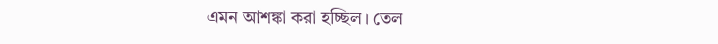এমন আশঙ্কা করা হচ্ছিল। তেল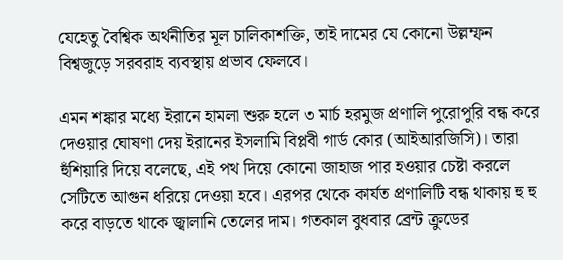যেহেতু বৈশ্বিক অর্থনীতির মূল চালিকাশক্তি, তাই দামের যে কোনো উল্লম্ফন বিশ্বজুড়ে সরবরাহ ব্যবস্থায় প্রভাব ফেলবে।

এমন শঙ্কার মধ্যে ইরানে হামলা শুরু হলে ৩ মার্চ হরমুজ প্রণালি পুরোপুরি বন্ধ করে দেওয়ার ঘোষণা দেয় ইরানের ইসলামি বিপ্লবী গার্ড কোর (আইআরজিসি)। তারা হুঁশিয়ারি দিয়ে বলেছে, এই পথ দিয়ে কোনো জাহাজ পার হওয়ার চেষ্টা করলে সেটিতে আগুন ধরিয়ে দেওয়া হবে। এরপর থেকে কার্যত প্রণালিটি বন্ধ থাকায় হু হু করে বাড়তে থাকে জ্বালানি তেলের দাম। গতকাল বুধবার ব্রেন্ট ক্রুডের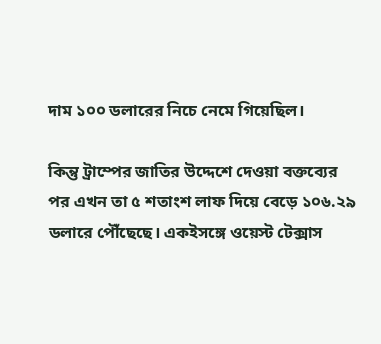দাম ১০০ ডলারের নিচে নেমে গিয়েছিল।

কিন্তু ট্রাম্পের জাতির উদ্দেশে দেওয়া বক্তব্যের পর এখন তা ৫ শতাংশ লাফ দিয়ে বেড়ে ১০৬.২৯ ডলারে পৌঁছেছে। একইসঙ্গে ওয়েস্ট টেক্সাস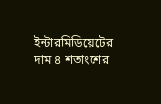ইন্টারমিডিয়েটের দাম ৪ শতাংশের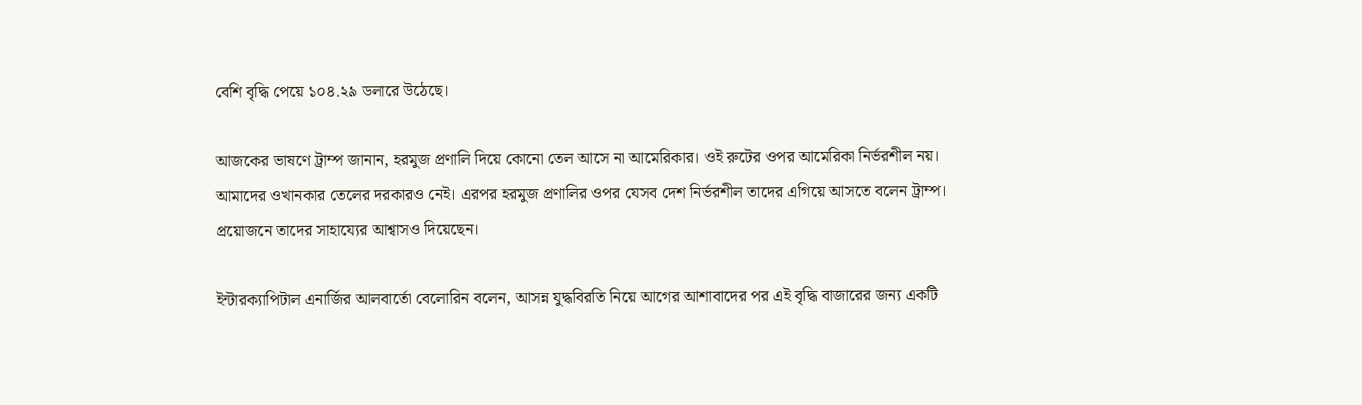বেশি বৃদ্ধি পেয়ে ১০৪.২৯ ডলারে উঠেছে।

আজকের ভাষণে ট্রাম্প জানান, হরমুজ প্রণালি দিয়ে কোনো তেল আসে না আমেরিকার। ওই রুটের ওপর আমেরিকা নির্ভরশীল নয়। আমাদের ওখানকার তেলের দরকারও নেই। এরপর হরমুজ প্রণালির ওপর যেসব দেশ নির্ভরশীল তাদের এগিয়ে আসতে বলেন ট্রাম্প। প্রয়োজনে তাদের সাহায্যের আশ্বাসও দিয়েছেন।

ইন্টারক্যাপিটাল এনার্জির আলবার্তো বেলোরিন বলেন, আসন্ন যুদ্ধবিরতি নিয়ে আগের আশাবাদের পর এই বৃদ্ধি বাজারের জন্য একটি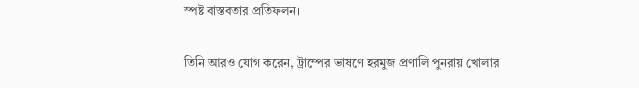স্পষ্ট বাস্তবতার প্রতিফলন।

তিনি আরও যোগ করেন, ট্রাম্পের ভাষণে হরমুজ প্রণালি পুনরায় খোলার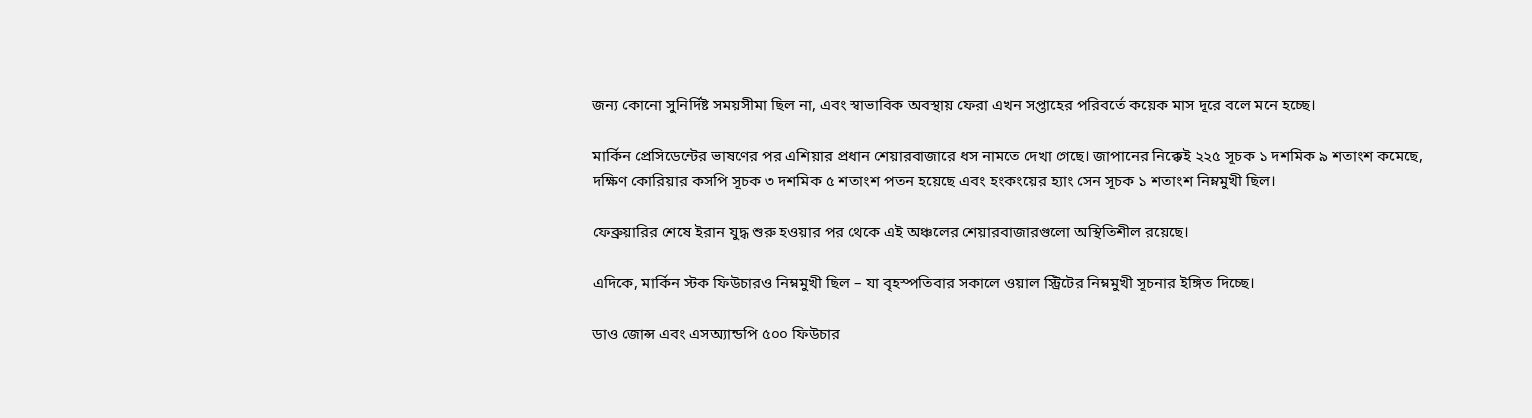জন্য কোনো সুনির্দিষ্ট সময়সীমা ছিল না, এবং স্বাভাবিক অবস্থায় ফেরা এখন সপ্তাহের পরিবর্তে কয়েক মাস দূরে বলে মনে হচ্ছে।

মার্কিন প্রেসিডেন্টের ভাষণের পর এশিয়ার প্রধান শেয়ারবাজারে ধস নামতে দেখা গেছে। জাপানের নিক্কেই ২২৫ সূচক ১ দশমিক ৯ শতাংশ কমেছে, দক্ষিণ কোরিয়ার কসপি সূচক ৩ দশমিক ৫ শতাংশ পতন হয়েছে এবং হংকংয়ের হ্যাং সেন সূচক ১ শতাংশ নিম্নমুখী ছিল।

ফেব্রুয়ারির শেষে ইরান যুদ্ধ শুরু হওয়ার পর থেকে এই অঞ্চলের শেয়ারবাজারগুলো অস্থিতিশীল রয়েছে।

এদিকে, মার্কিন স্টক ফিউচারও নিম্নমুখী ছিল – যা বৃহস্পতিবার সকালে ওয়াল স্ট্রিটের নিম্নমুখী সূচনার ইঙ্গিত দিচ্ছে।

ডাও জোন্স এবং এসঅ্যান্ডপি ৫০০ ফিউচার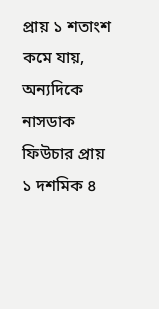প্রায় ১ শতাংশ কমে যায়, অন্যদিকে নাসডাক ফিউচার প্রায় ১ দশমিক ৪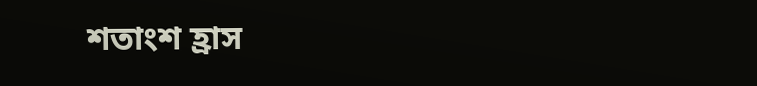শতাংশ হ্রাস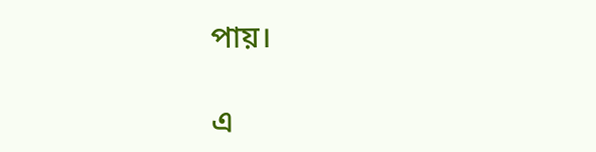পায়।

এ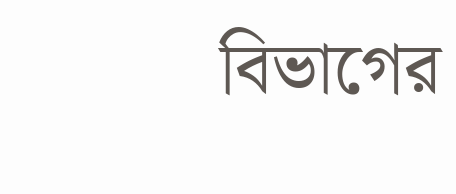বিভাগের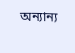অন্যান্য